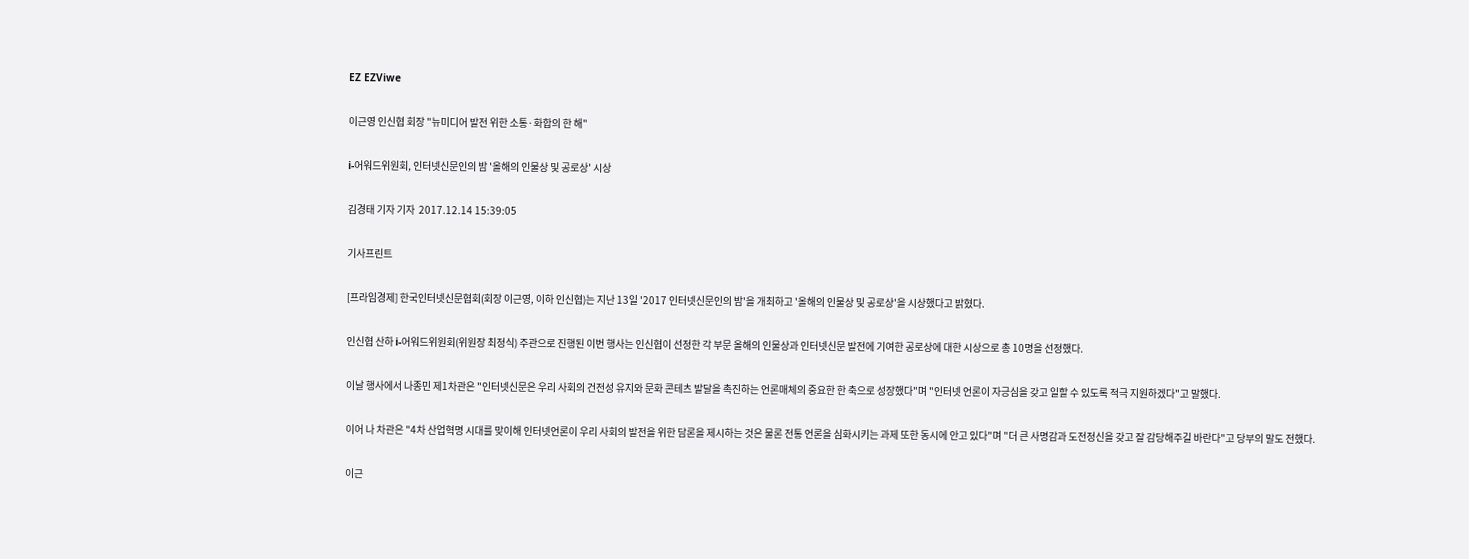EZ EZViwe

이근영 인신협 회장 "뉴미디어 발전 위한 소통·화합의 한 해"

i-어워드위원회, 인터넷신문인의 밤 '올해의 인물상 및 공로상' 시상

김경태 기자 기자  2017.12.14 15:39:05

기사프린트

[프라임경제] 한국인터넷신문협회(회장 이근영, 이하 인신협)는 지난 13일 '2017 인터넷신문인의 밤'을 개최하고 '올해의 인물상 및 공로상'을 시상했다고 밝혔다.

인신협 산하 i-어워드위원회(위원장 최정식) 주관으로 진행된 이번 행사는 인신협이 선정한 각 부문 올해의 인물상과 인터넷신문 발전에 기여한 공로상에 대한 시상으로 총 10명을 선정했다.

이날 행사에서 나종민 제1차관은 "인터넷신문은 우리 사회의 건전성 유지와 문화 콘테츠 발달을 촉진하는 언론매체의 중요한 한 축으로 성장했다"며 "인터넷 언론이 자긍심을 갖고 일할 수 있도록 적극 지원하겠다"고 말했다.

이어 나 차관은 "4차 산업혁명 시대를 맞이해 인터넷언론이 우리 사회의 발전을 위한 담론을 제시하는 것은 물론 전통 언론을 심화시키는 과제 또한 동시에 안고 있다"며 "더 큰 사명감과 도전정신을 갖고 잘 감당해주길 바란다"고 당부의 말도 전했다.

이근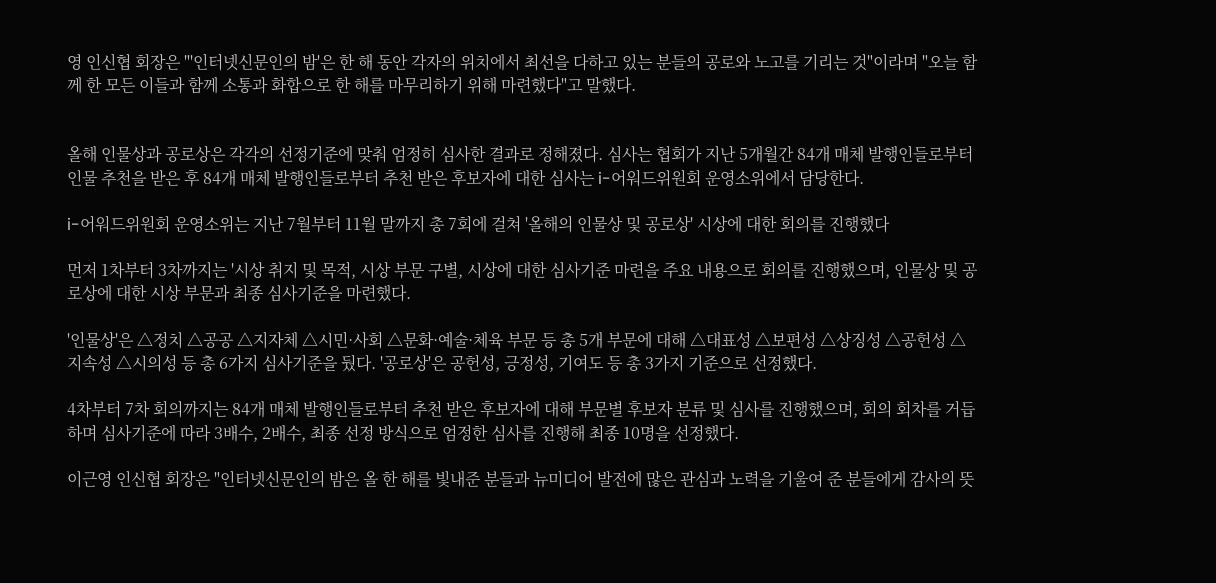영 인신협 회장은 "'인터넷신문인의 밤'은 한 해 동안 각자의 위치에서 최선을 다하고 있는 분들의 공로와 노고를 기리는 것"이라며 "오늘 함께 한 모든 이들과 함께 소통과 화합으로 한 해를 마무리하기 위해 마련했다"고 말했다.


올해 인물상과 공로상은 각각의 선정기준에 맞춰 엄정히 심사한 결과로 정해졌다. 심사는 협회가 지난 5개월간 84개 매체 발행인들로부터 인물 추천을 받은 후 84개 매체 발행인들로부터 추천 받은 후보자에 대한 심사는 i-어워드위원회 운영소위에서 담당한다.

i-어워드위원회 운영소위는 지난 7월부터 11월 말까지 총 7회에 걸쳐 '올해의 인물상 및 공로상' 시상에 대한 회의를 진행했다

먼저 1차부터 3차까지는 '시상 취지 및 목적, 시상 부문 구별, 시상에 대한 심사기준 마련을 주요 내용으로 회의를 진행했으며, 인물상 및 공로상에 대한 시상 부문과 최종 심사기준을 마련했다.

'인물상'은 △정치 △공공 △지자체 △시민·사회 △문화·예술·체육 부문 등 총 5개 부문에 대해 △대표성 △보편성 △상징성 △공헌성 △지속성 △시의성 등 총 6가지 심사기준을 뒀다. '공로상'은 공헌성, 긍정성, 기여도 등 총 3가지 기준으로 선정했다.

4차부터 7차 회의까지는 84개 매체 발행인들로부터 추천 받은 후보자에 대해 부문별 후보자 분류 및 심사를 진행했으며, 회의 회차를 거듭하며 심사기준에 따라 3배수, 2배수, 최종 선정 방식으로 엄정한 심사를 진행해 최종 10명을 선정했다.

이근영 인신협 회장은 "인터넷신문인의 밤은 올 한 해를 빛내준 분들과 뉴미디어 발전에 많은 관심과 노력을 기울여 준 분들에게 감사의 뜻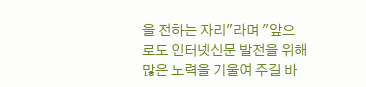을 전하는 자리"라며 "앞으로도 인터넷신문 발전을 위해 많은 노력을 기울여 주길 바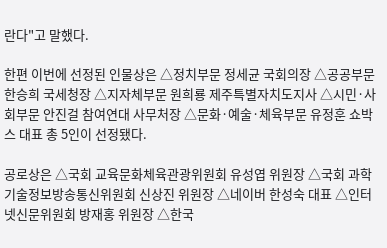란다"고 말했다.

한편 이번에 선정된 인물상은 △정치부문 정세균 국회의장 △공공부문 한승희 국세청장 △지자체부문 원희룡 제주특별자치도지사 △시민·사회부문 안진걸 참여연대 사무처장 △문화·예술·체육부문 유정훈 쇼박스 대표 총 5인이 선정됐다.

공로상은 △국회 교육문화체육관광위원회 유성엽 위원장 △국회 과학기술정보방송통신위원회 신상진 위원장 △네이버 한성숙 대표 △인터넷신문위원회 방재홍 위원장 △한국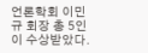언론학회 이민규 회장 총 5인이 수상받았다.